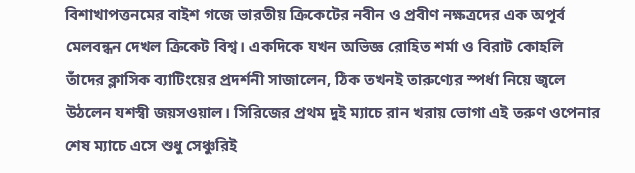বিশাখাপত্তনমের বাইশ গজে ভারতীয় ক্রিকেটের নবীন ও প্রবীণ নক্ষত্রদের এক অপূর্ব মেলবন্ধন দেখল ক্রিকেট বিশ্ব। একদিকে যখন অভিজ্ঞ রোহিত শর্মা ও বিরাট কোহলি তাঁদের ক্লাসিক ব্যাটিংয়ের প্রদর্শনী সাজালেন, ঠিক তখনই তারুণ্যের স্পর্ধা নিয়ে জ্বলে উঠলেন যশস্বী জয়সওয়াল। সিরিজের প্রথম দুই ম্যাচে রান খরায় ভোগা এই তরুণ ওপেনার শেষ ম্যাচে এসে শুধু সেঞ্চুরিই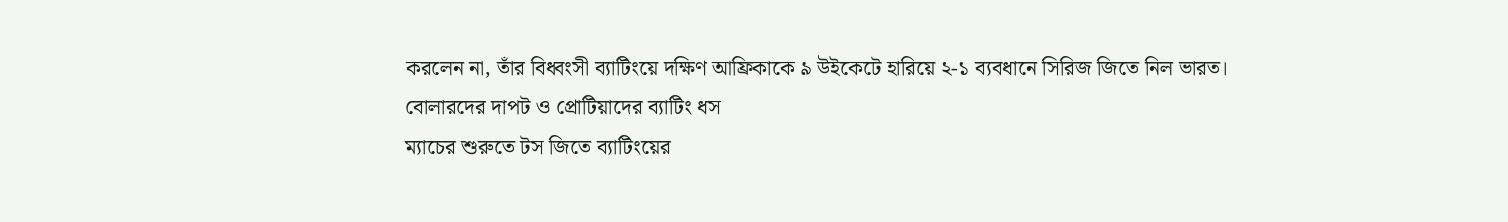করলেন না, তাঁর বিধ্বংসী ব্যাটিংয়ে দক্ষিণ আফ্রিকাকে ৯ উইকেটে হারিয়ে ২-১ ব্যবধানে সিরিজ জিতে নিল ভারত।
বোলারদের দাপট ও প্রোটিয়াদের ব্যাটিং ধস
ম্যাচের শুরুতে টস জিতে ব্যাটিংয়ের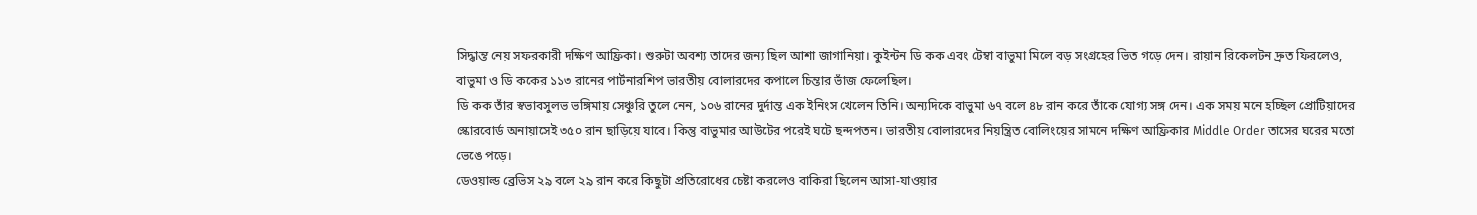সিদ্ধান্ত নেয় সফরকারী দক্ষিণ আফ্রিকা। শুরুটা অবশ্য তাদের জন্য ছিল আশা জাগানিয়া। কুইন্টন ডি কক এবং টেম্বা বাভুমা মিলে বড় সংগ্রহের ভিত গড়ে দেন। রায়ান রিকেলটন দ্রুত ফিরলেও, বাভুমা ও ডি ককের ১১৩ রানের পার্টনারশিপ ভারতীয় বোলারদের কপালে চিন্তার ভাঁজ ফেলেছিল।
ডি কক তাঁর স্বভাবসুলভ ভঙ্গিমায় সেঞ্চুরি তুলে নেন, ১০৬ রানের দুর্দান্ত এক ইনিংস খেলেন তিনি। অন্যদিকে বাভুমা ৬৭ বলে ৪৮ রান করে তাঁকে যোগ্য সঙ্গ দেন। এক সময় মনে হচ্ছিল প্রোটিয়াদের স্কোরবোর্ড অনায়াসেই ৩৫০ রান ছাড়িয়ে যাবে। কিন্তু বাভুমার আউটের পরেই ঘটে ছন্দপতন। ভারতীয় বোলারদের নিয়ন্ত্রিত বোলিংয়ের সামনে দক্ষিণ আফ্রিকার Middle Order তাসের ঘরের মতো ভেঙে পড়ে।
ডেওয়াল্ড ব্রেভিস ২৯ বলে ২৯ রান করে কিছুটা প্রতিরোধের চেষ্টা করলেও বাকিরা ছিলেন আসা-যাওয়ার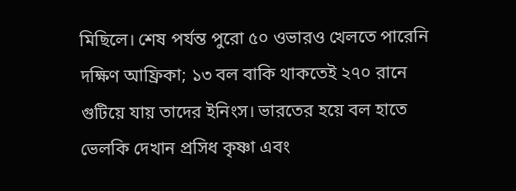মিছিলে। শেষ পর্যন্ত পুরো ৫০ ওভারও খেলতে পারেনি দক্ষিণ আফ্রিকা; ১৩ বল বাকি থাকতেই ২৭০ রানে গুটিয়ে যায় তাদের ইনিংস। ভারতের হয়ে বল হাতে ভেলকি দেখান প্রসিধ কৃষ্ণা এবং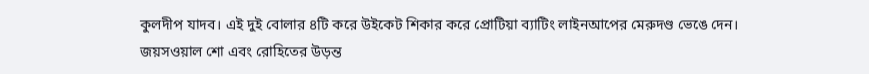কুলদীপ যাদব। এই দুই বোলার ৪টি করে উইকেট শিকার করে প্রোটিয়া ব্যাটিং লাইনআপের মেরুদণ্ড ভেঙে দেন।
জয়সওয়াল শো এবং রোহিতের উড়ন্ত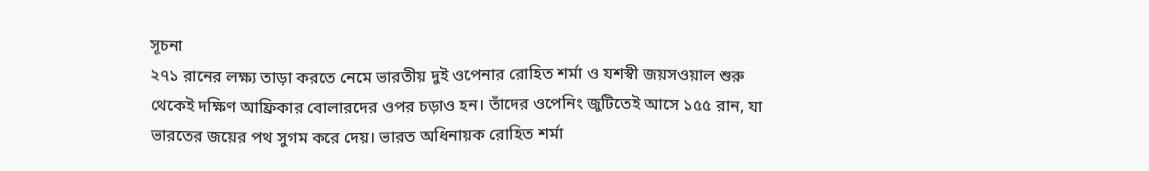সূচনা
২৭১ রানের লক্ষ্য তাড়া করতে নেমে ভারতীয় দুই ওপেনার রোহিত শর্মা ও যশস্বী জয়সওয়াল শুরু থেকেই দক্ষিণ আফ্রিকার বোলারদের ওপর চড়াও হন। তাঁদের ওপেনিং জুটিতেই আসে ১৫৫ রান, যা ভারতের জয়ের পথ সুগম করে দেয়। ভারত অধিনায়ক রোহিত শর্মা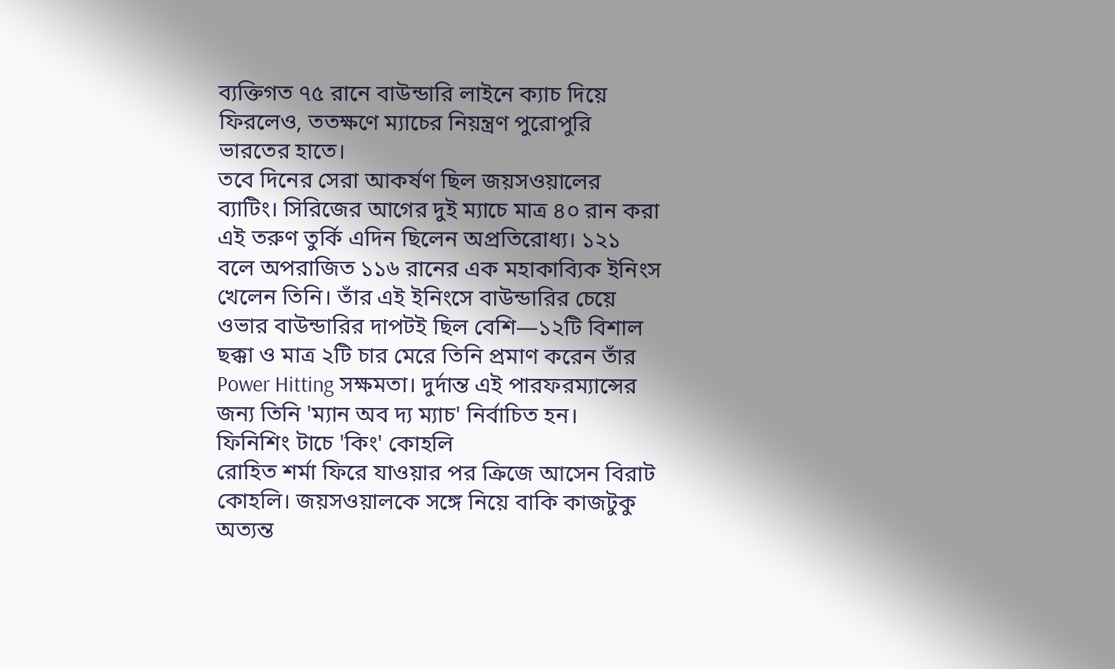ব্যক্তিগত ৭৫ রানে বাউন্ডারি লাইনে ক্যাচ দিয়ে ফিরলেও, ততক্ষণে ম্যাচের নিয়ন্ত্রণ পুরোপুরি ভারতের হাতে।
তবে দিনের সেরা আকর্ষণ ছিল জয়সওয়ালের ব্যাটিং। সিরিজের আগের দুই ম্যাচে মাত্র ৪০ রান করা এই তরুণ তুর্কি এদিন ছিলেন অপ্রতিরোধ্য। ১২১ বলে অপরাজিত ১১৬ রানের এক মহাকাব্যিক ইনিংস খেলেন তিনি। তাঁর এই ইনিংসে বাউন্ডারির চেয়ে ওভার বাউন্ডারির দাপটই ছিল বেশি—১২টি বিশাল ছক্কা ও মাত্র ২টি চার মেরে তিনি প্রমাণ করেন তাঁর Power Hitting সক্ষমতা। দুর্দান্ত এই পারফরম্যান্সের জন্য তিনি 'ম্যান অব দ্য ম্যাচ' নির্বাচিত হন।
ফিনিশিং টাচে 'কিং' কোহলি
রোহিত শর্মা ফিরে যাওয়ার পর ক্রিজে আসেন বিরাট কোহলি। জয়সওয়ালকে সঙ্গে নিয়ে বাকি কাজটুকু অত্যন্ত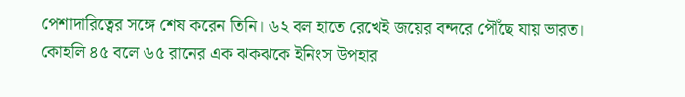পেশাদারিত্বের সঙ্গে শেষ করেন তিনি। ৬২ বল হাতে রেখেই জয়ের বন্দরে পৌঁছে যায় ভারত। কোহলি ৪৫ বলে ৬৫ রানের এক ঝকঝকে ইনিংস উপহার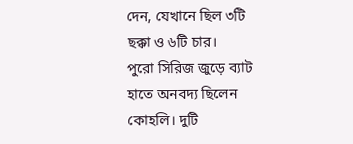দেন, যেখানে ছিল ৩টি ছক্কা ও ৬টি চার।
পুরো সিরিজ জুড়ে ব্যাট হাতে অনবদ্য ছিলেন কোহলি। দুটি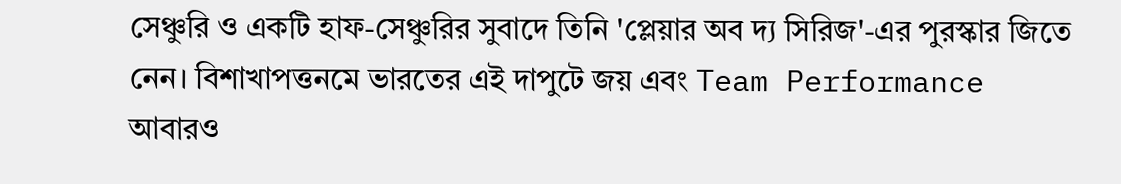সেঞ্চুরি ও একটি হাফ-সেঞ্চুরির সুবাদে তিনি 'প্লেয়ার অব দ্য সিরিজ'-এর পুরস্কার জিতে নেন। বিশাখাপত্তনমে ভারতের এই দাপুটে জয় এবং Team Performance আবারও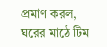প্রমাণ করল, ঘরের মাঠে টিম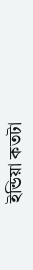ইন্ডিয়া কতটা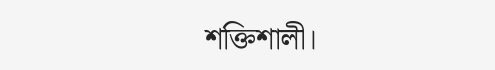শক্তিশালী।